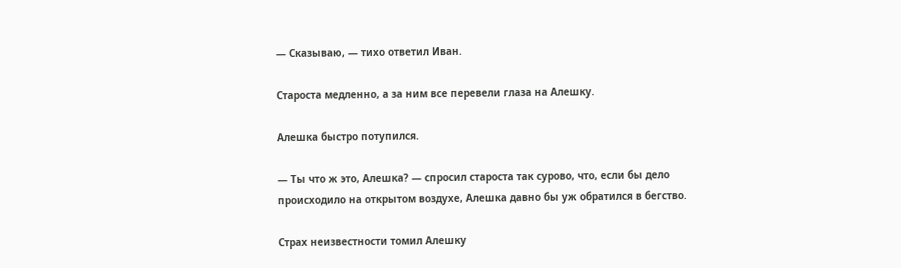— Сказываю, — тихо ответил Иван.

Староста медленно, а за ним все перевели глаза на Алешку.

Алешка быстро потупился.

— Ты что ж это, Алешка? — спросил староста так сурово, что, если бы дело происходило на открытом воздухе, Алешка давно бы уж обратился в бегство.

Страх неизвестности томил Алешку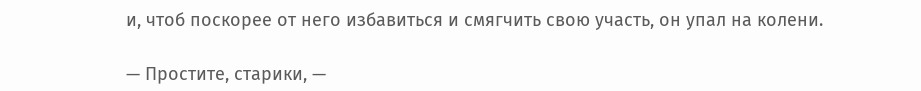и, чтоб поскорее от него избавиться и смягчить свою участь, он упал на колени.

— Простите, старики, —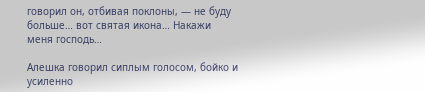говорил он, отбивая поклоны, — не буду больше… вот святая икона… Накажи меня господь…

Алешка говорил сиплым голосом, бойко и усиленно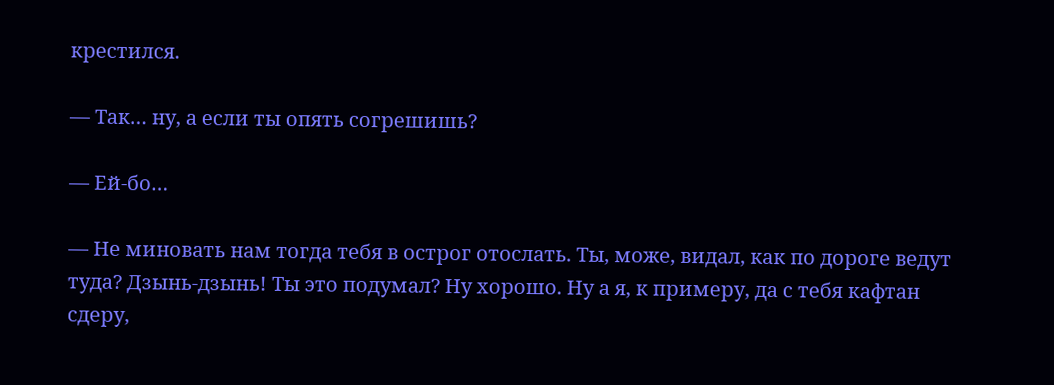крестился.

— Так… ну, а если ты опять согрешишь?

— Ей-бо…

— Не миновать нам тогда тебя в острог отослать. Ты, може, видал, как по дороге ведут туда? Дзынь-дзынь! Ты это подумал? Ну хорошо. Ну а я, к примеру, да с тебя кафтан сдеру,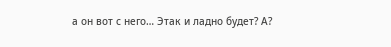а он вот с него… Этак и ладно будет? А?